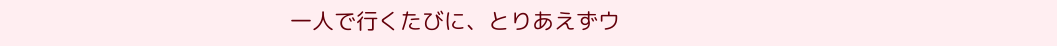一人で行くたびに、とりあえずウ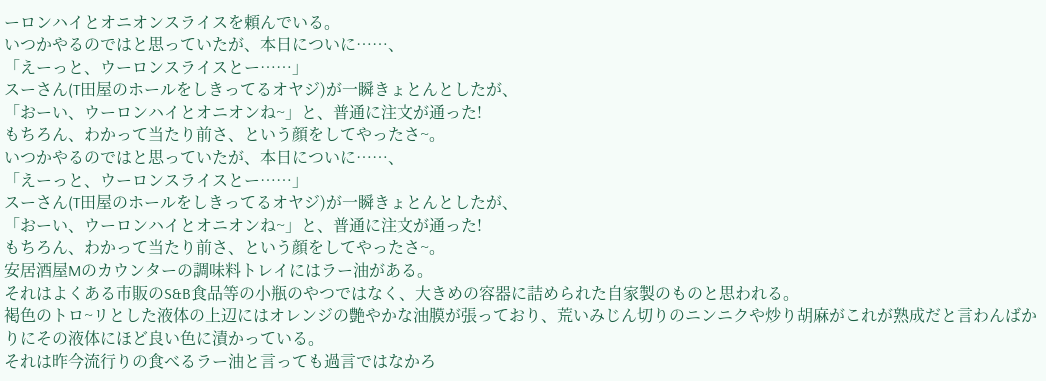ーロンハイとオニオンスライスを頼んでいる。
いつかやるのではと思っていたが、本日についに……、
「えーっと、ウーロンスライスとー……」
スーさん(T田屋のホールをしきってるオヤジ)が一瞬きょとんとしたが、
「おーい、ウーロンハイとオニオンね~」と、普通に注文が通った!
もちろん、わかって当たり前さ、という顔をしてやったさ~。
いつかやるのではと思っていたが、本日についに……、
「えーっと、ウーロンスライスとー……」
スーさん(T田屋のホールをしきってるオヤジ)が一瞬きょとんとしたが、
「おーい、ウーロンハイとオニオンね~」と、普通に注文が通った!
もちろん、わかって当たり前さ、という顔をしてやったさ~。
安居酒屋Mのカウンターの調味料トレイにはラー油がある。
それはよくある市販のS&B食品等の小瓶のやつではなく、大きめの容器に詰められた自家製のものと思われる。
褐色のトロ~リとした液体の上辺にはオレンジの艶やかな油膜が張っており、荒いみじん切りのニンニクや炒り胡麻がこれが熟成だと言わんばかりにその液体にほど良い色に漬かっている。
それは昨今流行りの食べるラー油と言っても過言ではなかろ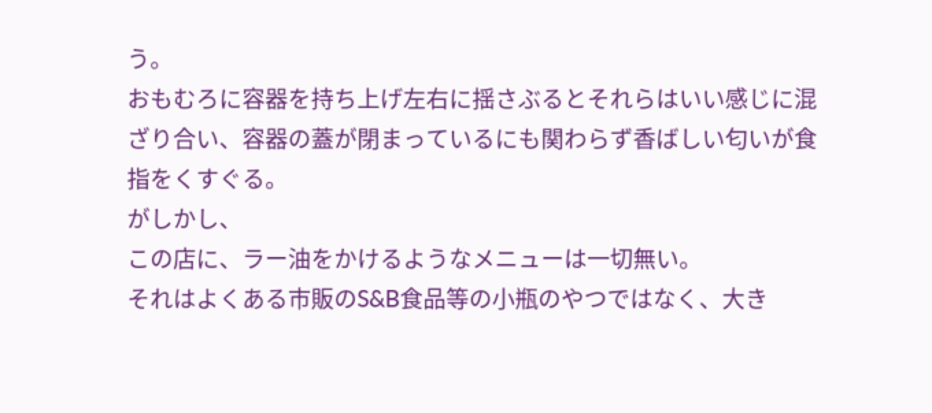う。
おもむろに容器を持ち上げ左右に揺さぶるとそれらはいい感じに混ざり合い、容器の蓋が閉まっているにも関わらず香ばしい匂いが食指をくすぐる。
がしかし、
この店に、ラー油をかけるようなメニューは一切無い。
それはよくある市販のS&B食品等の小瓶のやつではなく、大き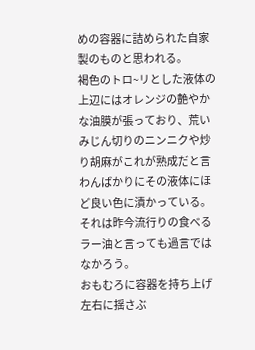めの容器に詰められた自家製のものと思われる。
褐色のトロ~リとした液体の上辺にはオレンジの艶やかな油膜が張っており、荒いみじん切りのニンニクや炒り胡麻がこれが熟成だと言わんばかりにその液体にほど良い色に漬かっている。
それは昨今流行りの食べるラー油と言っても過言ではなかろう。
おもむろに容器を持ち上げ左右に揺さぶ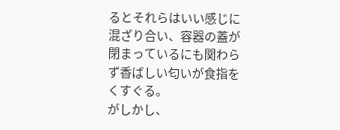るとそれらはいい感じに混ざり合い、容器の蓋が閉まっているにも関わらず香ばしい匂いが食指をくすぐる。
がしかし、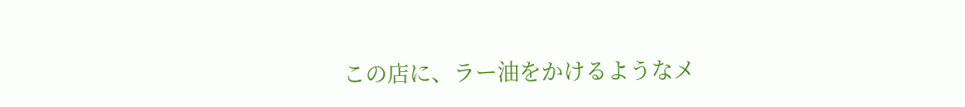この店に、ラー油をかけるようなメ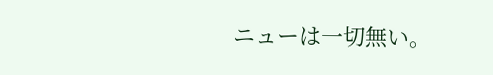ニューは一切無い。